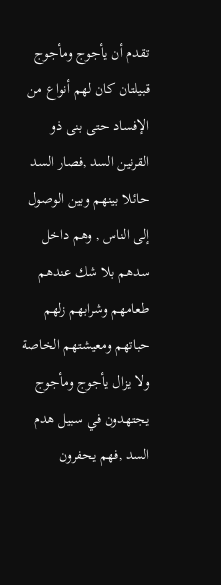تقدم أن يأجوج ومأجوج قبيلتان كان لهم أنواع من الإفساد حتى بنى ذو القرنين السد ,فصار السد حائلا بينهم وبين الوصول إلى الناس , وهم داخل سدهم بلا شك عندهم طعامهم وشرابهم زلهم حباتهم ومعيشتهم الخاصة ولا يزال يأجوج ومأجوج يجتهدون في سبيل هدم السد ,فهم يحفرون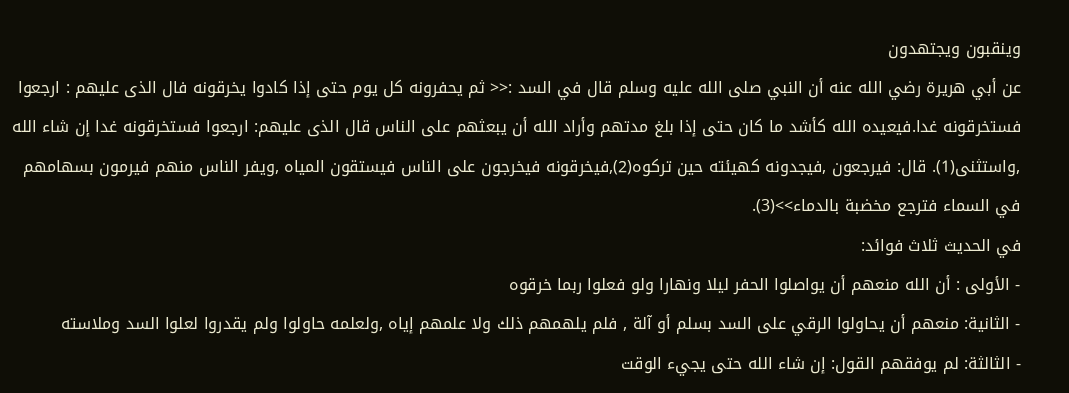وينقبون ويجتهدون
عن أبي هريرة رضي الله عنه أن النبي صلى الله عليه وسلم قال في السد :<< ثم يحفرونه كل يوم حتى إذا كادوا يخرقونه فال الذى عليهم : ارجعوا فستخرقونه غدا.فيعيده الله كأشد ما كان حتى إذا بلغ مدتهم وأراد الله أن يبعثهم على الناس قال الذى عليهم: ارجعوا فستخرقونه غدا إن شاء الله ,واستثنى(1). قال: فيرجعون ,فيجدونه كهيئته حين تركوه(2),فيخرقونه فيخرجون على الناس فيستقون المياه ,ويفر الناس منهم فيرمون بسهامهم في السماء فترجع مخضبة بالدماء>>(3).
في الحديث ثلاث فوائد:
- الأولى : أن الله منعهم أن يواصلوا الحفر ليلا ونهارا ولو فعلوا ربما خرقوه
- الثانية: منعهم أن يحاولوا الرقي على السد بسلم أو آلة , فلم يلهمهم ذلك ولا علمهم إياه ,ولعلمه حاولوا ولم يقدروا لعلوا السد وملاسته
- الثالثة: لم يوفقهم القول: إن شاء الله حتى يجيء الوقت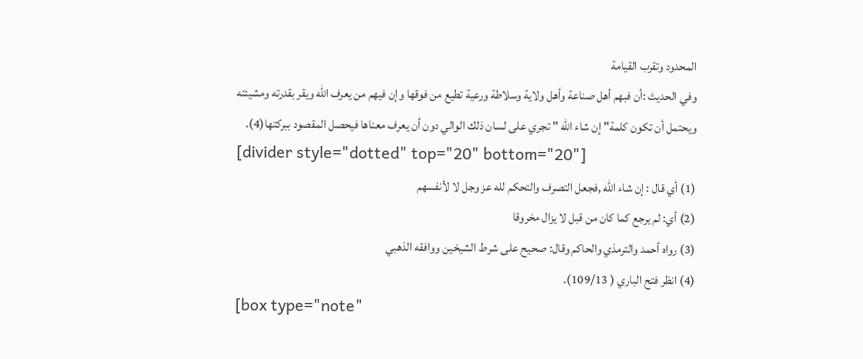المحدود وتقرب القيامة
وفي الحديث :أن فبهم أهل صناعة وأهل ولاية وسلاطة ورعية تطيع من فوقها وإن فيهم من يعرف الله ويقر بقدرته ومشيئته
ويحتمل أن تكون كلمة" إن شاء الله " تجري على لسان ذلك الوالي دون أن يعرف معناها فيحصل المقصود ببركتها(4).
[divider style="dotted" top="20" bottom="20"]
(1) أي قال : إن شاء الله ,فجعل التصرف والتحكم لله عز وجل لا لأنفسهم
(2) أي: لم يرجع كما كان من قبل لا يزال مخروقا
(3) رواه أحمد والترمذي والحاكم وقال: صحيح على شرط الشيخين ووافقه الذهبي
(4) انظر فتح الباري ( 109/13).
[box type="note"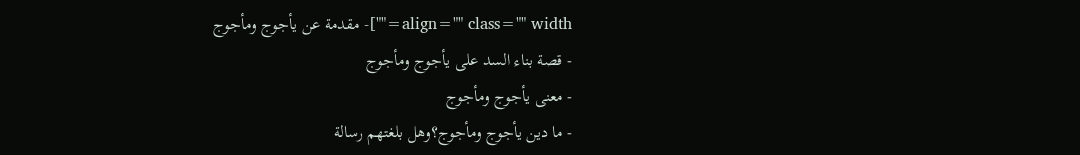align="" class="" width=""]- مقدمة عن يأجوج ومأجوج
- قصة بناء السد على يأجوج ومأجوج
- معنى يأجوج ومأجوج
- ما دين يأجوج ومأجوج؟وهل بلغتهم رسالة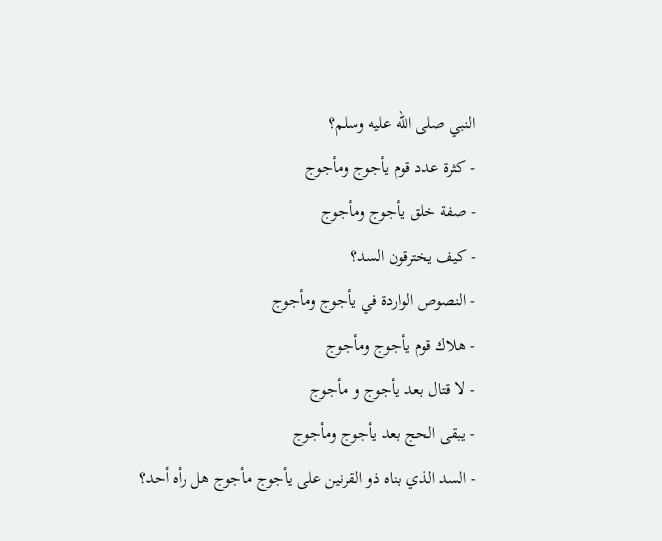النبي صلى الله عليه وسلم؟
- كثرة عدد قوم يأجوج ومأجوج
- صفة خلق يأجوج ومأجوج
- كيف يخترقون السد؟
- النصوص الواردة في يأجوج ومأجوج
- هلاك قوم يأجوج ومأجوج
- لا قتال بعد يأجوج و مأجوج
- يبقى الحج بعد يأجوج ومأجوج
- السد الذي بناه ذو القرنين على يأجوج مأجوج هل رأه أحد؟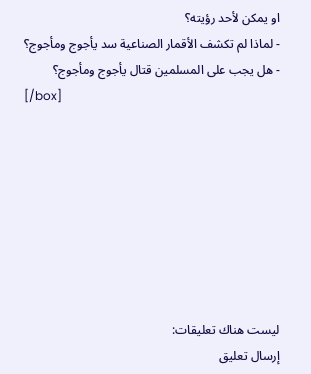او يمكن لأحد رؤيته؟
- لماذا لم تكشف الأقمار الصناعية سد يأجوج ومأجوج؟
- هل يجب على المسلمين قتال يأجوج ومأجوج؟
[/box]








ليست هناك تعليقات:
إرسال تعليق